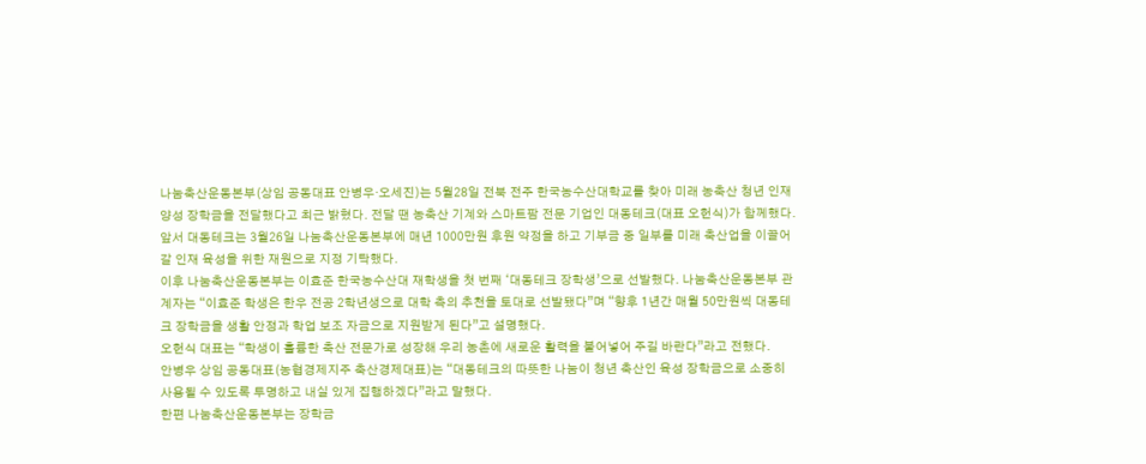나눔축산운동본부(상임 공동대표 안병우·오세진)는 5월28일 전북 전주 한국농수산대학교를 찾아 미래 농축산 청년 인재 양성 장학금을 전달했다고 최근 밝혔다. 전달 땐 농축산 기계와 스마트팜 전문 기업인 대동테크(대표 오헌식)가 함께했다.
앞서 대동테크는 3월26일 나눔축산운동본부에 매년 1000만원 후원 약정을 하고 기부금 중 일부를 미래 축산업을 이끌어갈 인재 육성을 위한 재원으로 지정 기탁했다.
이후 나눔축산운동본부는 이효준 한국농수산대 재학생을 첫 번째 ‘대동테크 장학생’으로 선발했다. 나눔축산운동본부 관계자는 “이효준 학생은 한우 전공 2학년생으로 대학 측의 추천을 토대로 선발됐다”며 “향후 1년간 매월 50만원씩 대동테크 장학금을 생활 안정과 학업 보조 자금으로 지원받게 된다”고 설명했다.
오헌식 대표는 “학생이 훌륭한 축산 전문가로 성장해 우리 농촌에 새로운 활력을 불어넣어 주길 바란다”라고 전했다.
안병우 상임 공동대표(농협경제지주 축산경제대표)는 “대동테크의 따뜻한 나눔이 청년 축산인 육성 장학금으로 소중히 사용될 수 있도록 투명하고 내실 있게 집행하겠다”라고 말했다.
한편 나눔축산운동본부는 장학금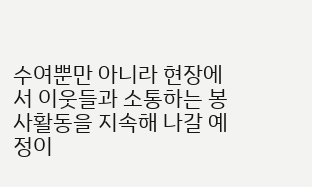수여뿐만 아니라 현장에서 이웃들과 소통하는 봉사활동을 지속해 나갈 예정이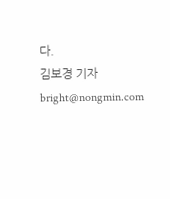다.
김보경 기자 bright@nongmin.com